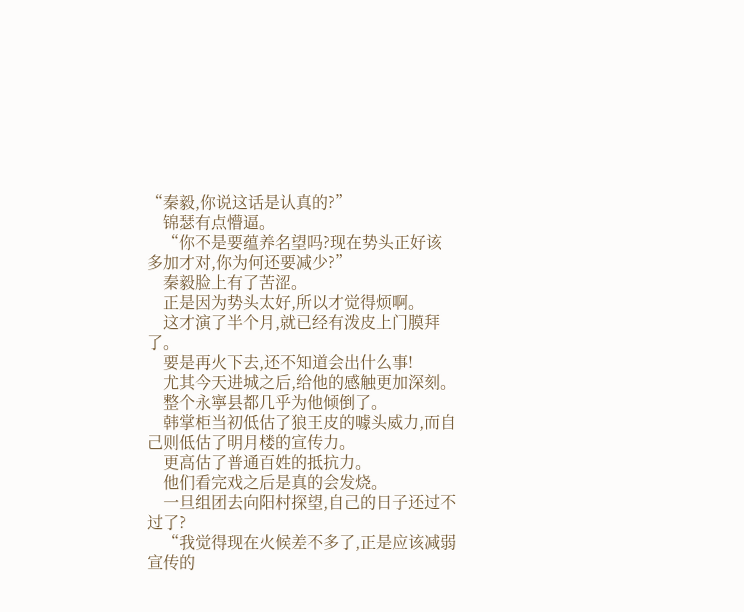“秦毅,你说这话是认真的?”
    锦瑟有点懵逼。
    “你不是要蕴养名望吗?现在势头正好该多加才对,你为何还要减少?”
    秦毅脸上有了苦涩。
    正是因为势头太好,所以才觉得烦啊。
    这才演了半个月,就已经有泼皮上门膜拜了。
    要是再火下去,还不知道会出什么事!
    尤其今天进城之后,给他的感触更加深刻。
    整个永寧县都几乎为他倾倒了。
    韩掌柜当初低估了狼王皮的噱头威力,而自己则低估了明月楼的宣传力。
    更高估了普通百姓的抵抗力。
    他们看完戏之后是真的会发烧。
    一旦组团去向阳村探望,自己的日子还过不过了?
    “我觉得现在火候差不多了,正是应该减弱宣传的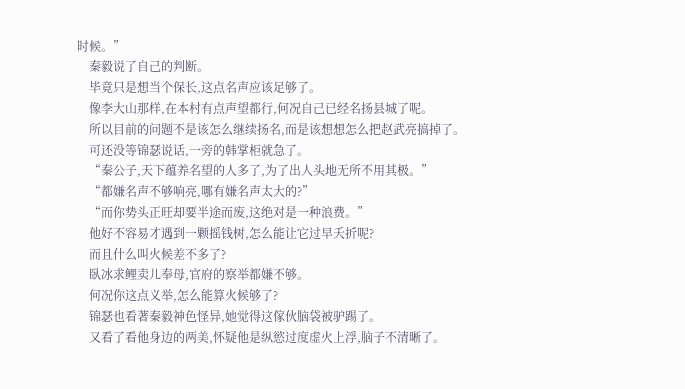时候。”
    秦毅说了自己的判断。
    毕竟只是想当个保长,这点名声应该足够了。
    像李大山那样,在本村有点声望都行,何况自己已经名扬县城了呢。
    所以目前的问题不是该怎么继续扬名,而是该想想怎么把赵武亮搞掉了。
    可还没等锦瑟说话,一旁的韩掌柜就急了。
    “秦公子,天下蕴养名望的人多了,为了出人头地无所不用其极。”
    “都嫌名声不够响亮,哪有嫌名声太大的?”
    “而你势头正旺却要半途而废,这绝对是一种浪费。”
    他好不容易才遇到一颗摇钱树,怎么能让它过早夭折呢?
    而且什么叫火候差不多了?
    臥冰求鲤卖儿奉母,官府的察举都嫌不够。
    何况你这点义举,怎么能算火候够了?
    锦瑟也看著秦毅神色怪异,她觉得这傢伙脑袋被驴踢了。
    又看了看他身边的两美,怀疑他是纵慾过度虚火上浮,脑子不清晰了。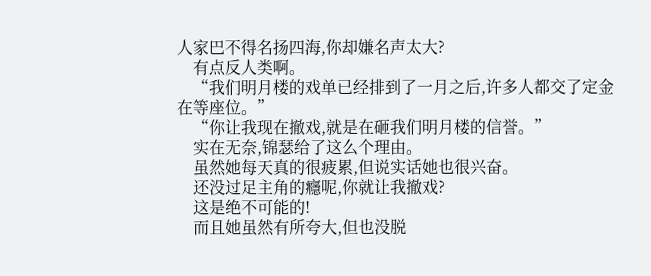人家巴不得名扬四海,你却嫌名声太大?
    有点反人类啊。
    “我们明月楼的戏单已经排到了一月之后,许多人都交了定金在等座位。”
    “你让我现在撤戏,就是在砸我们明月楼的信誉。”
    实在无奈,锦瑟给了这么个理由。
    虽然她每天真的很疲累,但说实话她也很兴奋。
    还没过足主角的癮呢,你就让我撤戏?
    这是绝不可能的!
    而且她虽然有所夸大,但也没脱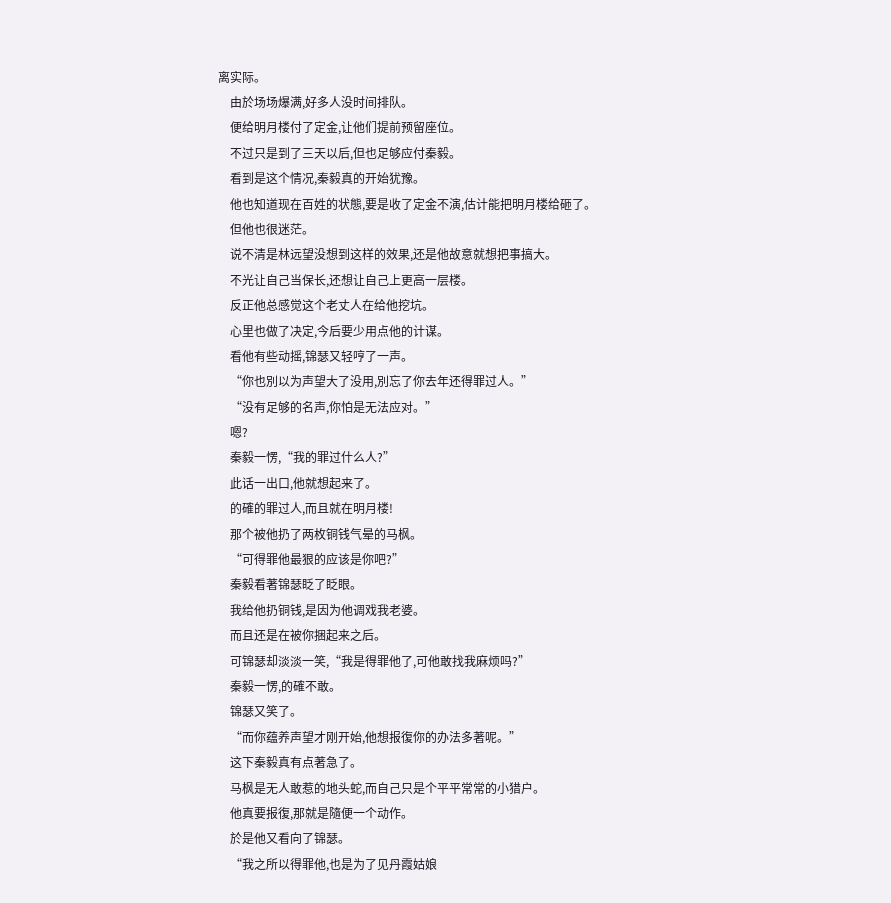离实际。
    由於场场爆满,好多人没时间排队。
    便给明月楼付了定金,让他们提前预留座位。
    不过只是到了三天以后,但也足够应付秦毅。
    看到是这个情况,秦毅真的开始犹豫。
    他也知道现在百姓的状態,要是收了定金不演,估计能把明月楼给砸了。
    但他也很迷茫。
    说不清是林远望没想到这样的效果,还是他故意就想把事搞大。
    不光让自己当保长,还想让自己上更高一层楼。
    反正他总感觉这个老丈人在给他挖坑。
    心里也做了决定,今后要少用点他的计谋。
    看他有些动摇,锦瑟又轻哼了一声。
    “你也別以为声望大了没用,別忘了你去年还得罪过人。”
    “没有足够的名声,你怕是无法应对。”
    嗯?
    秦毅一愣,“我的罪过什么人?”
    此话一出口,他就想起来了。
    的確的罪过人,而且就在明月楼!
    那个被他扔了两枚铜钱气晕的马枫。
    “可得罪他最狠的应该是你吧?”
    秦毅看著锦瑟眨了眨眼。
    我给他扔铜钱,是因为他调戏我老婆。
    而且还是在被你捆起来之后。
    可锦瑟却淡淡一笑,“我是得罪他了,可他敢找我麻烦吗?”
    秦毅一愣,的確不敢。
    锦瑟又笑了。
    “而你蕴养声望才刚开始,他想报復你的办法多著呢。”
    这下秦毅真有点著急了。
    马枫是无人敢惹的地头蛇,而自己只是个平平常常的小猎户。
    他真要报復,那就是隨便一个动作。
    於是他又看向了锦瑟。
    “我之所以得罪他,也是为了见丹霞姑娘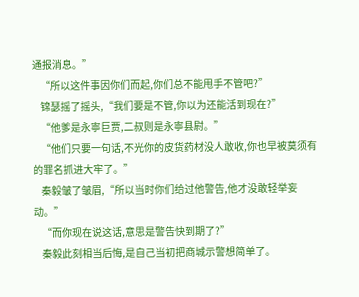通报消息。”
    “所以这件事因你们而起,你们总不能甩手不管吧?”
    锦瑟摇了摇头,“我们要是不管,你以为还能活到现在?”
    “他爹是永寧巨贾,二叔则是永寧县尉。”
    “他们只要一句话,不光你的皮货药材没人敢收,你也早被莫须有的罪名抓进大牢了。”
    秦毅皱了皱眉,“所以当时你们给过他警告,他才没敢轻举妄动。”
    “而你现在说这话,意思是警告快到期了?”
    秦毅此刻相当后悔,是自己当初把商城示警想简单了。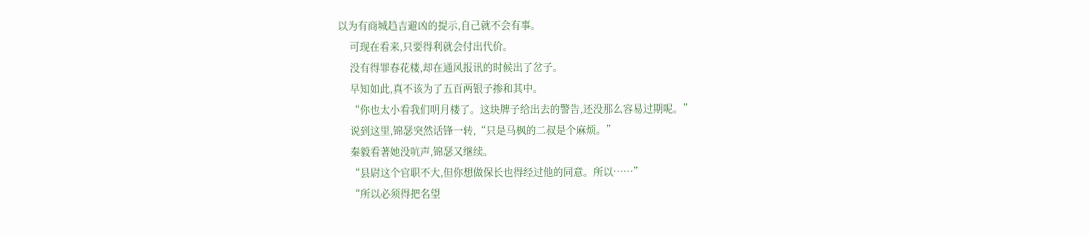以为有商城趋吉避凶的提示,自己就不会有事。
    可现在看来,只要得利就会付出代价。
    没有得罪春花楼,却在通风报讯的时候出了岔子。
    早知如此,真不该为了五百两银子掺和其中。
    “你也太小看我们明月楼了。这块牌子给出去的警告,还没那么容易过期呢。”
    说到这里,锦瑟突然话锋一转,“只是马枫的二叔是个麻烦。”
    秦毅看著她没吭声,锦瑟又继续。
    “县尉这个官职不大,但你想做保长也得经过他的同意。所以……”
    “所以必须得把名望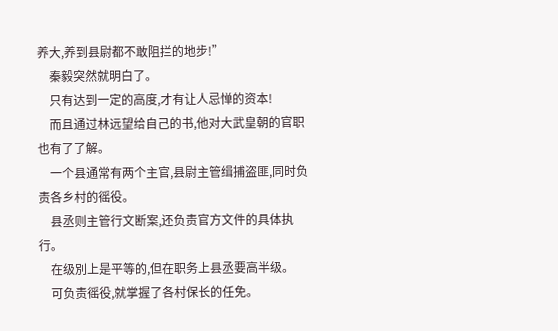养大,养到县尉都不敢阻拦的地步!”
    秦毅突然就明白了。
    只有达到一定的高度,才有让人忌惮的资本!
    而且通过林远望给自己的书,他对大武皇朝的官职也有了了解。
    一个县通常有两个主官,县尉主管缉捕盗匪,同时负责各乡村的徭役。
    县丞则主管行文断案,还负责官方文件的具体执行。
    在级別上是平等的,但在职务上县丞要高半级。
    可负责徭役,就掌握了各村保长的任免。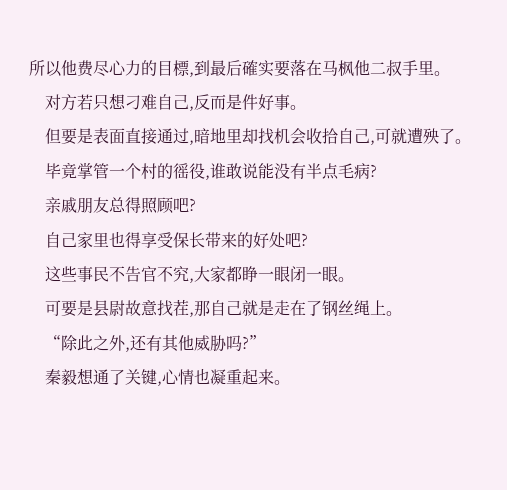所以他费尽心力的目標,到最后確实要落在马枫他二叔手里。
    对方若只想刁难自己,反而是件好事。
    但要是表面直接通过,暗地里却找机会收拾自己,可就遭殃了。
    毕竟掌管一个村的徭役,谁敢说能没有半点毛病?
    亲戚朋友总得照顾吧?
    自己家里也得享受保长带来的好处吧?
    这些事民不告官不究,大家都睁一眼闭一眼。
    可要是县尉故意找茬,那自己就是走在了钢丝绳上。
    “除此之外,还有其他威胁吗?”
    秦毅想通了关键,心情也凝重起来。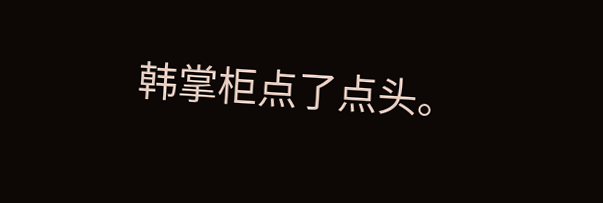韩掌柜点了点头。